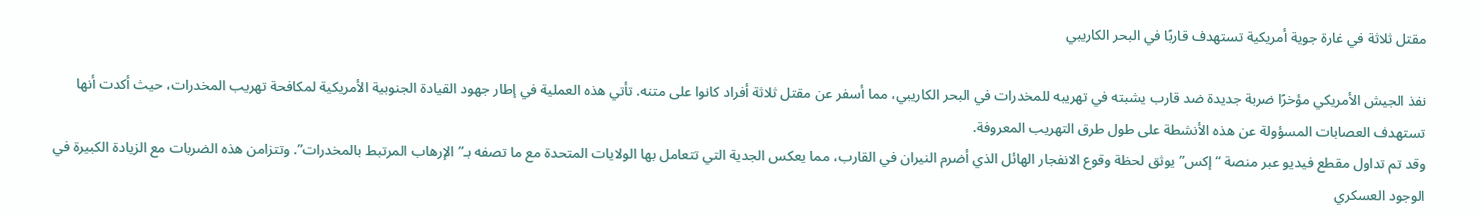مقتل ثلاثة في غارة جوية أمريكية تستهدف قاربًا في البحر الكاريبي

نفذ الجيش الأمريكي مؤخرًا ضربة جديدة ضد قارب يشبته في تهريبه للمخدرات في البحر الكاريبي، مما أسفر عن مقتل ثلاثة أفراد كانوا على متنه. تأتي هذه العملية في إطار جهود القيادة الجنوبية الأمريكية لمكافحة تهريب المخدرات، حيث أكدت أنها تستهدف العصابات المسؤولة عن هذه الأنشطة على طول طرق التهريب المعروفة.
وقد تم تداول مقطع فيديو عبر منصة “إكس” يوثق لحظة وقوع الانفجار الهائل الذي أضرم النيران في القارب، مما يعكس الجدية التي تتعامل بها الولايات المتحدة مع ما تصفه بـ”الإرهاب المرتبط بالمخدرات”. وتتزامن هذه الضربات مع الزيادة الكبيرة في الوجود العسكري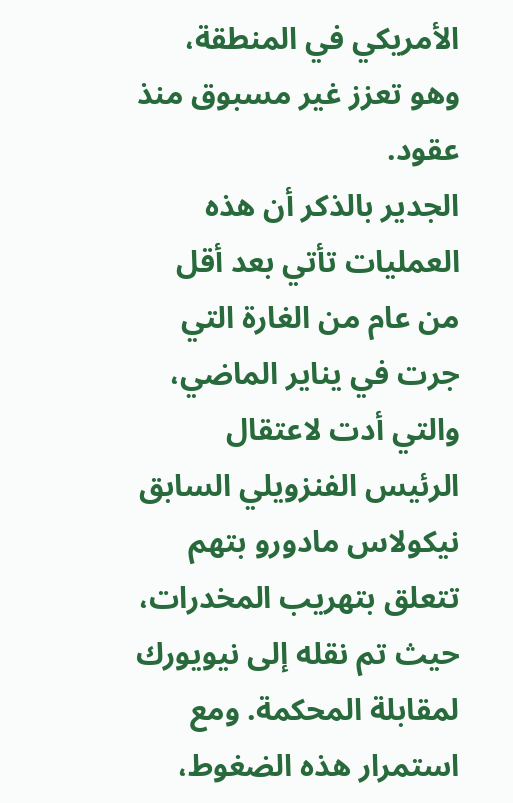الأمريكي في المنطقة، وهو تعزز غير مسبوق منذ عقود.
الجدير بالذكر أن هذه العمليات تأتي بعد أقل من عام من الغارة التي جرت في يناير الماضي، والتي أدت لاعتقال الرئيس الفنزويلي السابق نيكولاس مادورو بتهم تتعلق بتهريب المخدرات، حيث تم نقله إلى نيويورك لمقابلة المحكمة. ومع استمرار هذه الضغوط،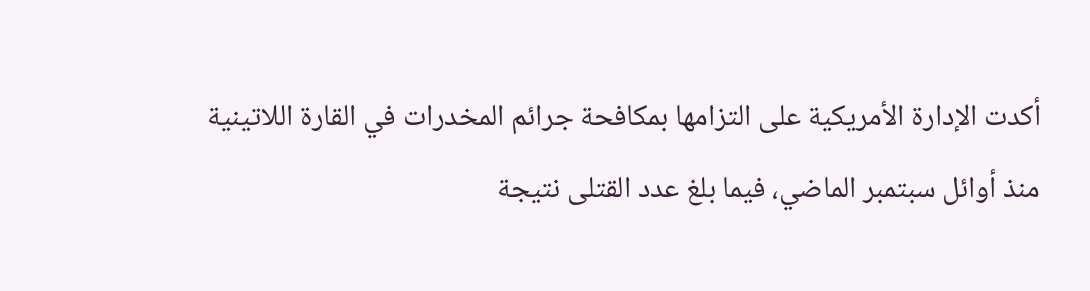أكدت الإدارة الأمريكية على التزامها بمكافحة جرائم المخدرات في القارة اللاتينية منذ أوائل سبتمبر الماضي، فيما بلغ عدد القتلى نتيجة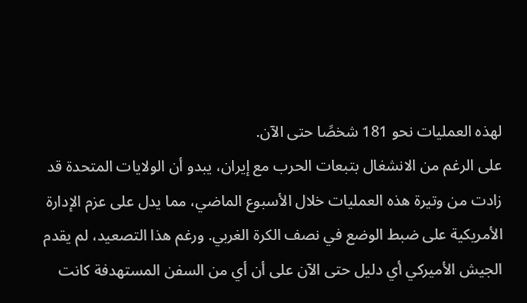لهذه العمليات نحو 181 شخصًا حتى الآن.
على الرغم من الانشغال بتبعات الحرب مع إيران، يبدو أن الولايات المتحدة قد زادت من وتيرة هذه العمليات خلال الأسبوع الماضي، مما يدل على عزم الإدارة الأمريكية على ضبط الوضع في نصف الكرة الغربي. ورغم هذا التصعيد، لم يقدم الجيش الأميركي أي دليل حتى الآن على أن أي من السفن المستهدفة كانت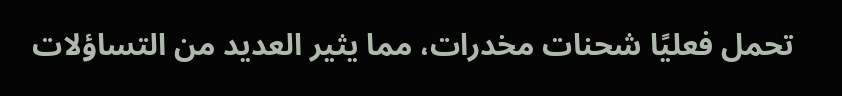تحمل فعليًا شحنات مخدرات، مما يثير العديد من التساؤلات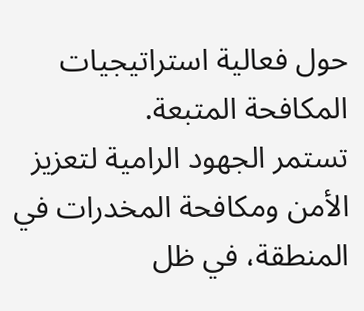حول فعالية استراتيجيات المكافحة المتبعة.
تستمر الجهود الرامية لتعزيز الأمن ومكافحة المخدرات في المنطقة، في ظل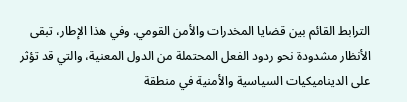الترابط القائم بين قضايا المخدرات والأمن القومي. وفي هذا الإطار، تبقى الأنظار مشدودة نحو ردود الفعل المحتملة من الدول المعنية، والتي قد تؤثر على الديناميكيات السياسية والأمنية في منطقة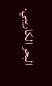البحر الكاريبي.